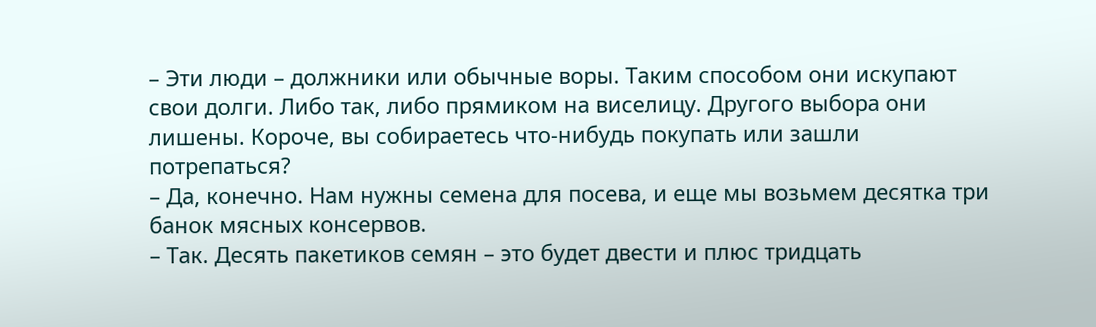– Эти люди – должники или обычные воры. Таким способом они искупают свои долги. Либо так, либо прямиком на виселицу. Другого выбора они лишены. Короче, вы собираетесь что-нибудь покупать или зашли потрепаться?
– Да, конечно. Нам нужны семена для посева, и еще мы возьмем десятка три банок мясных консервов.
– Так. Десять пакетиков семян – это будет двести и плюс тридцать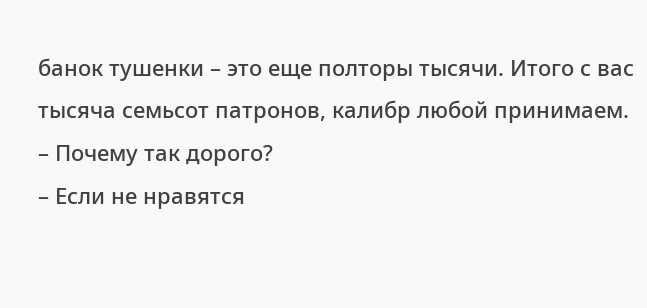банок тушенки – это еще полторы тысячи. Итого с вас тысяча семьсот патронов, калибр любой принимаем.
– Почему так дорого?
– Если не нравятся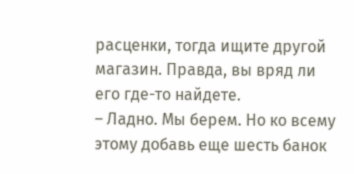расценки, тогда ищите другой магазин. Правда, вы вряд ли его где-то найдете.
– Ладно. Мы берем. Но ко всему этому добавь еще шесть банок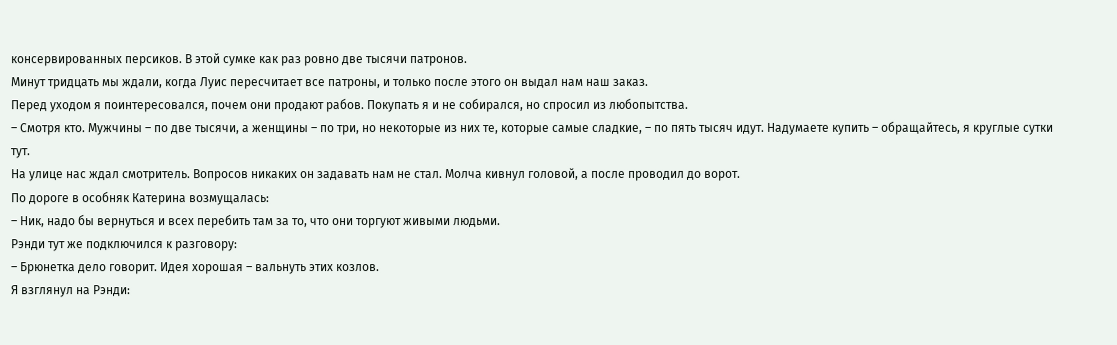консервированных персиков. В этой сумке как раз ровно две тысячи патронов.
Минут тридцать мы ждали, когда Луис пересчитает все патроны, и только после этого он выдал нам наш заказ.
Перед уходом я поинтересовался, почем они продают рабов. Покупать я и не собирался, но спросил из любопытства.
– Смотря кто. Мужчины – по две тысячи, а женщины – по три, но некоторые из них те, которые самые сладкие, – по пять тысяч идут. Надумаете купить – обращайтесь, я круглые сутки тут.
На улице нас ждал смотритель. Вопросов никаких он задавать нам не стал. Молча кивнул головой, а после проводил до ворот.
По дороге в особняк Катерина возмущалась:
– Ник, надо бы вернуться и всех перебить там за то, что они торгуют живыми людьми.
Рэнди тут же подключился к разговору:
– Брюнетка дело говорит. Идея хорошая – вальнуть этих козлов.
Я взглянул на Рэнди: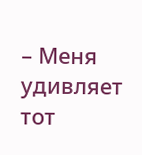– Меня удивляет тот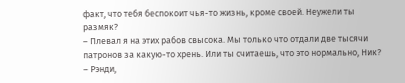факт, что тебя беспокоит чья-то жизнь, кроме своей. Неужели ты размяк?
– Плевал я на этих рабов свысока. Мы только что отдали две тысячи патронов за какую-то хрень. Или ты считаешь, что это нормально, Ник?
– Рэнди,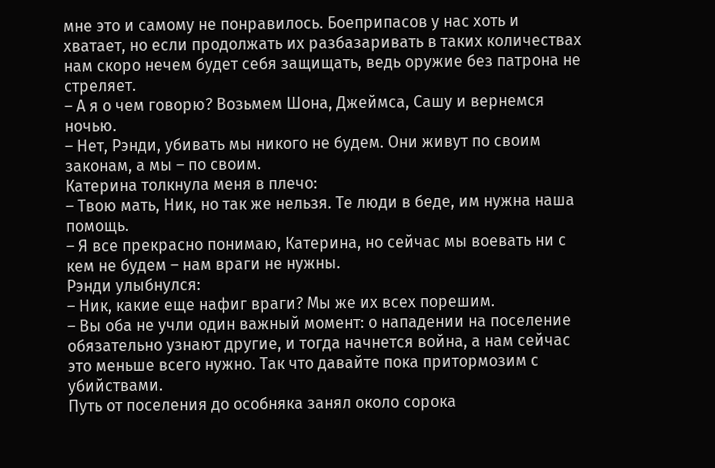мне это и самому не понравилось. Боеприпасов у нас хоть и хватает, но если продолжать их разбазаривать в таких количествах нам скоро нечем будет себя защищать, ведь оружие без патрона не стреляет.
– А я о чем говорю? Возьмем Шона, Джеймса, Сашу и вернемся ночью.
– Нет, Рэнди, убивать мы никого не будем. Они живут по своим законам, а мы – по своим.
Катерина толкнула меня в плечо:
– Твою мать, Ник, но так же нельзя. Те люди в беде, им нужна наша помощь.
– Я все прекрасно понимаю, Катерина, но сейчас мы воевать ни с кем не будем – нам враги не нужны.
Рэнди улыбнулся:
– Ник, какие еще нафиг враги? Мы же их всех порешим.
– Вы оба не учли один важный момент: о нападении на поселение обязательно узнают другие, и тогда начнется война, а нам сейчас это меньше всего нужно. Так что давайте пока притормозим с убийствами.
Путь от поселения до особняка занял около сорока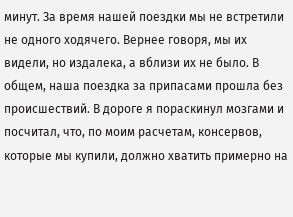минут. За время нашей поездки мы не встретили не одного ходячего. Вернее говоря, мы их видели, но издалека, а вблизи их не было. В общем, наша поездка за припасами прошла без происшествий. В дороге я пораскинул мозгами и посчитал, что, по моим расчетам, консервов, которые мы купили, должно хватить примерно на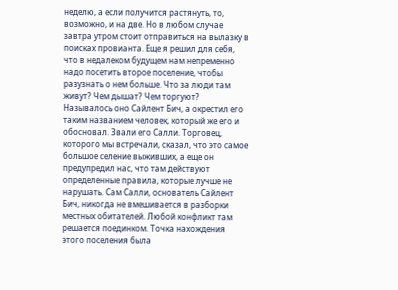неделю, а если получится растянуть, то, возможно, и на две. Но в любом случае завтра утром стоит отправиться на вылазку в поисках провианта. Еще я решил для себя, что в недалеком будущем нам непременно надо посетить второе поселение, чтобы разузнать о нем больше. Что за люди там живут? Чем дышат? Чем торгуют?
Называлось оно Сайлент Бич, а окрестил его таким названием человек, который же его и обосновал. Звали его Салли. Торговец, которого мы встречали, сказал, что это самое большое селение выживших, а еще он предупредил нас, что там действуют определенные правила, которые лучше не нарушать. Сам Салли, основатель Сайлент Бич, никогда не вмешивается в разборки местных обитателей. Любой конфликт там решается поединком. Точка нахождения этого поселения была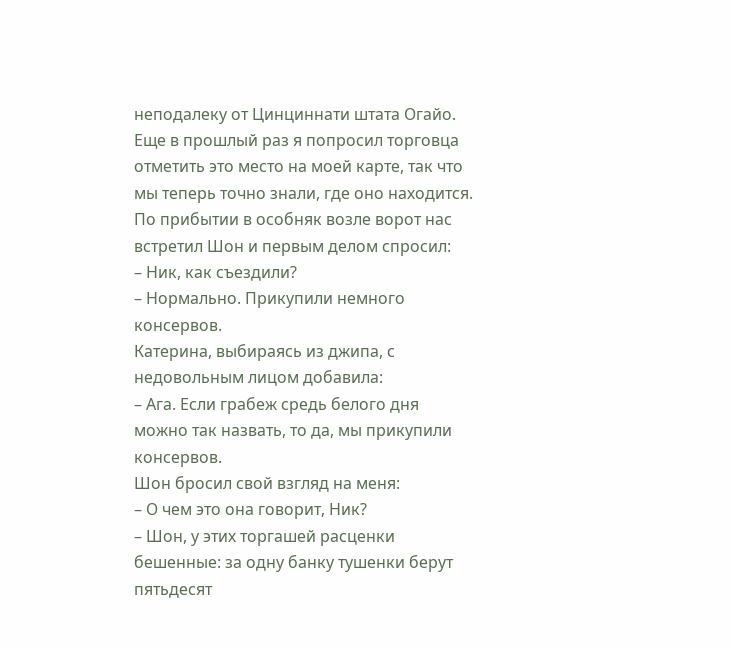неподалеку от Цинциннати штата Огайо. Еще в прошлый раз я попросил торговца отметить это место на моей карте, так что мы теперь точно знали, где оно находится.
По прибытии в особняк возле ворот нас встретил Шон и первым делом спросил:
– Ник, как съездили?
– Нормально. Прикупили немного консервов.
Катерина, выбираясь из джипа, с недовольным лицом добавила:
– Ага. Если грабеж средь белого дня можно так назвать, то да, мы прикупили консервов.
Шон бросил свой взгляд на меня:
– О чем это она говорит, Ник?
– Шон, у этих торгашей расценки бешенные: за одну банку тушенки берут пятьдесят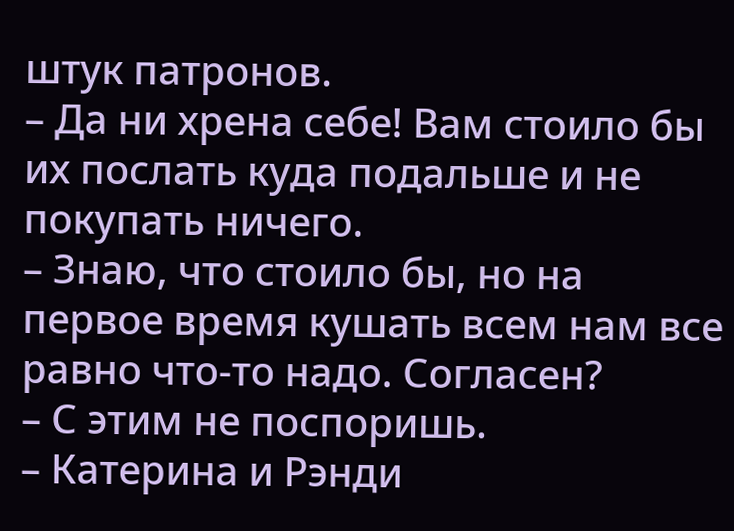штук патронов.
– Да ни хрена себе! Вам стоило бы их послать куда подальше и не покупать ничего.
– Знаю, что стоило бы, но на первое время кушать всем нам все равно что-то надо. Согласен?
– С этим не поспоришь.
– Катерина и Рэнди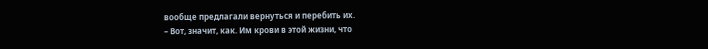вообще предлагали вернуться и перебить их.
– Вот, значит, как. Им крови в этой жизни, что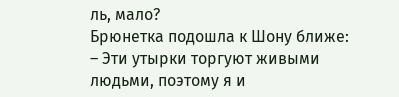ль, мало?
Брюнетка подошла к Шону ближе:
– Эти утырки торгуют живыми людьми, поэтому я и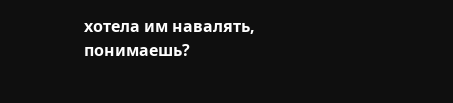хотела им навалять, понимаешь?